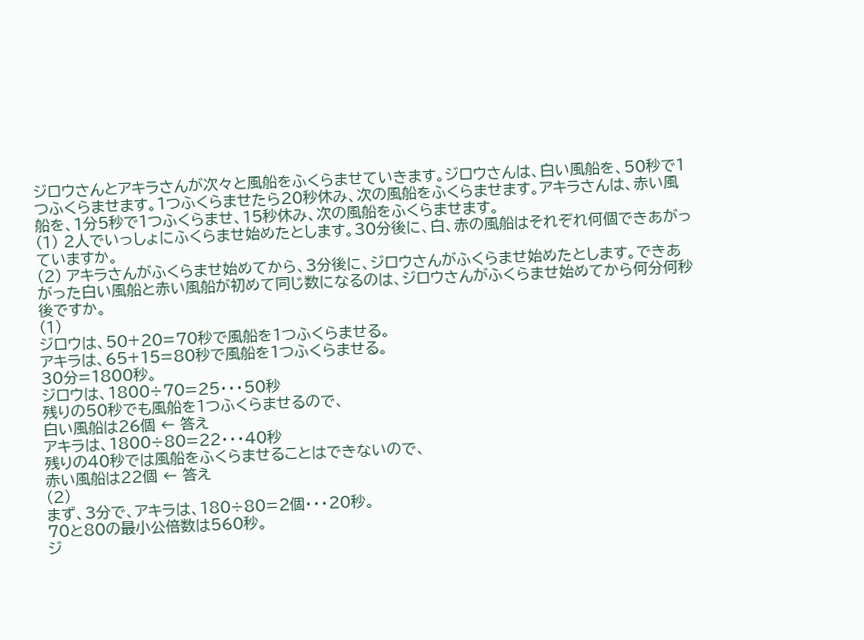ジロウさんとアキラさんが次々と風船をふくらませていきます。ジロウさんは、白い風船を、50秒で1つふくらませます。1つふくらませたら20秒休み、次の風船をふくらませます。アキラさんは、赤い風船を、1分5秒で1つふくらませ、15秒休み、次の風船をふくらませます。
(1) 2人でいっしょにふくらませ始めたとします。30分後に、白、赤の風船はそれぞれ何個できあがっていますか。
(2) アキラさんがふくらませ始めてから、3分後に、ジロウさんがふくらませ始めたとします。できあがった白い風船と赤い風船が初めて同じ数になるのは、ジロウさんがふくらませ始めてから何分何秒後ですか。
(1)
ジロウは、50+20=70秒で風船を1つふくらませる。
アキラは、65+15=80秒で風船を1つふくらませる。
30分=1800秒。
ジロウは、1800÷70=25・・・50秒
残りの50秒でも風船を1つふくらませるので、
白い風船は26個 ← 答え
アキラは、1800÷80=22・・・40秒
残りの40秒では風船をふくらませることはできないので、
赤い風船は22個 ← 答え
(2)
まず、3分で、アキラは、180÷80=2個・・・20秒。
70と80の最小公倍数は560秒。
ジ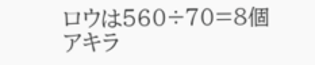ロウは560÷70=8個
アキラ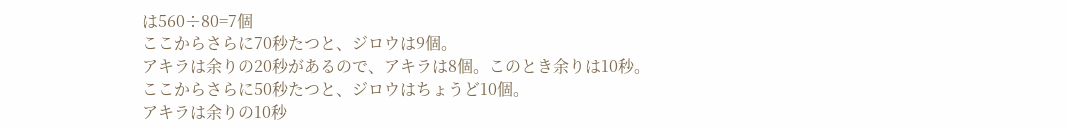は560÷80=7個
ここからさらに70秒たつと、ジロウは9個。
アキラは余りの20秒があるので、アキラは8個。このとき余りは10秒。
ここからさらに50秒たつと、ジロウはちょうど10個。
アキラは余りの10秒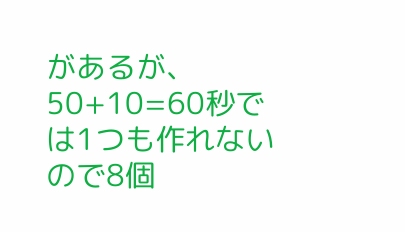があるが、50+10=60秒では1つも作れないので8個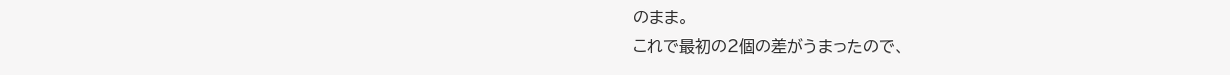のまま。
これで最初の2個の差がうまったので、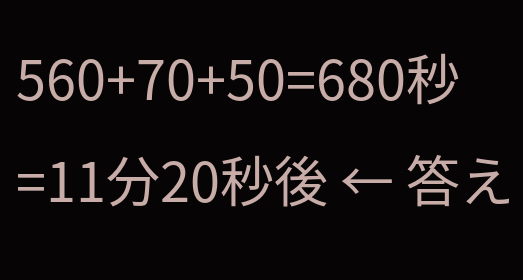560+70+50=680秒=11分20秒後 ← 答え